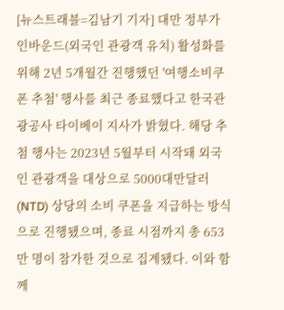[뉴스트래블=김남기 기자] 대만 정부가 인바운드(외국인 관광객 유치) 활성화를 위해 2년 5개월간 진행했던 '여행소비쿠폰 추첨' 행사를 최근 종료했다고 한국관광공사 타이베이 지사가 밝혔다. 해당 추첨 행사는 2023년 5월부터 시작돼 외국인 관광객을 대상으로 5000대만달러(NTD) 상당의 소비 쿠폰을 지급하는 방식으로 진행됐으며, 종료 시점까지 총 653만 명이 참가한 것으로 집계됐다. 이와 함께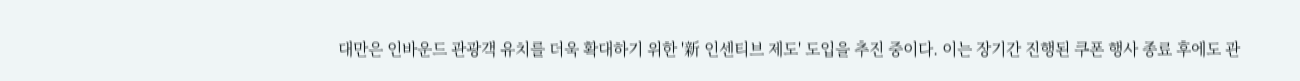대만은 인바운드 관광객 유치를 더욱 확대하기 위한 '新 인센티브 제도' 도입을 추진 중이다. 이는 장기간 진행된 쿠폰 행사 종료 후에도 관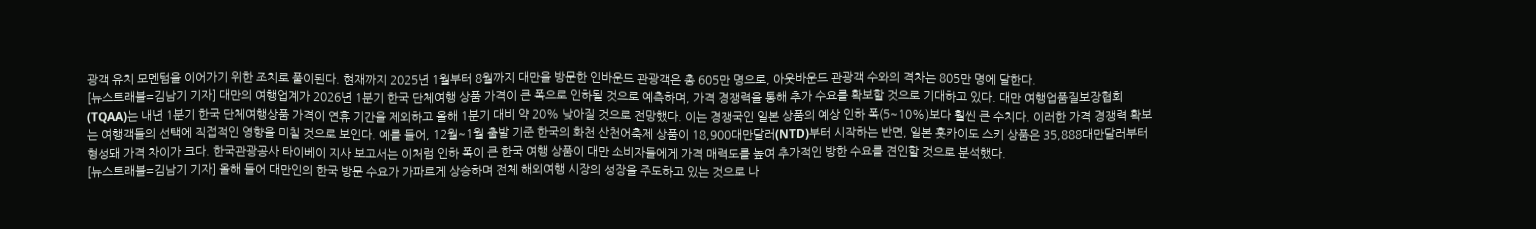광객 유치 모멘텀을 이어가기 위한 조치로 풀이된다. 현재까지 2025년 1월부터 8월까지 대만을 방문한 인바운드 관광객은 총 605만 명으로, 아웃바운드 관광객 수와의 격차는 805만 명에 달한다.
[뉴스트래블=김남기 기자] 대만의 여행업계가 2026년 1분기 한국 단체여행 상품 가격이 큰 폭으로 인하될 것으로 예측하며, 가격 경쟁력을 통해 추가 수요를 확보할 것으로 기대하고 있다. 대만 여행업품질보장협회(TQAA)는 내년 1분기 한국 단체여행상품 가격이 연휴 기간을 제외하고 올해 1분기 대비 약 20% 낮아질 것으로 전망했다. 이는 경쟁국인 일본 상품의 예상 인하 폭(5~10%)보다 훨씬 큰 수치다. 이러한 가격 경쟁력 확보는 여행객들의 선택에 직접적인 영향을 미칠 것으로 보인다. 예를 들어, 12월~1월 출발 기준 한국의 화천 산천어축제 상품이 18,900대만달러(NTD)부터 시작하는 반면, 일본 홋카이도 스키 상품은 35,888대만달러부터 형성돼 가격 차이가 크다. 한국관광공사 타이베이 지사 보고서는 이처럼 인하 폭이 큰 한국 여행 상품이 대만 소비자들에게 가격 매력도를 높여 추가적인 방한 수요를 견인할 것으로 분석했다.
[뉴스트래블=김남기 기자] 올해 들어 대만인의 한국 방문 수요가 가파르게 상승하며 전체 해외여행 시장의 성장을 주도하고 있는 것으로 나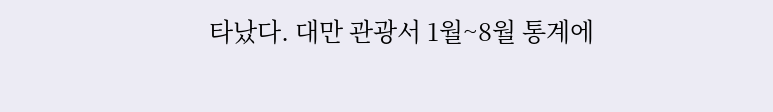타났다. 대만 관광서 1월~8월 통계에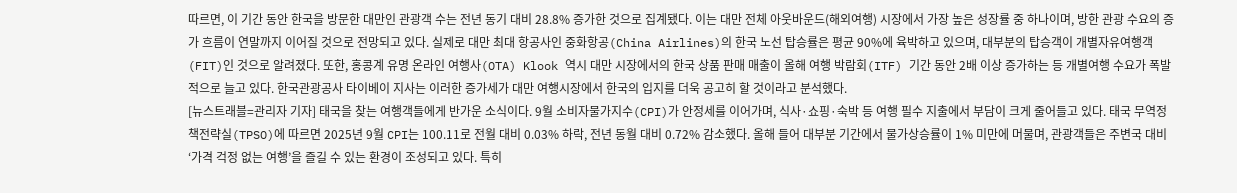따르면, 이 기간 동안 한국을 방문한 대만인 관광객 수는 전년 동기 대비 28.8% 증가한 것으로 집계됐다. 이는 대만 전체 아웃바운드(해외여행) 시장에서 가장 높은 성장률 중 하나이며, 방한 관광 수요의 증가 흐름이 연말까지 이어질 것으로 전망되고 있다. 실제로 대만 최대 항공사인 중화항공(China Airlines)의 한국 노선 탑승률은 평균 90%에 육박하고 있으며, 대부분의 탑승객이 개별자유여행객(FIT)인 것으로 알려졌다. 또한, 홍콩계 유명 온라인 여행사(OTA) Klook 역시 대만 시장에서의 한국 상품 판매 매출이 올해 여행 박람회(ITF) 기간 동안 2배 이상 증가하는 등 개별여행 수요가 폭발적으로 늘고 있다. 한국관광공사 타이베이 지사는 이러한 증가세가 대만 여행시장에서 한국의 입지를 더욱 공고히 할 것이라고 분석했다.
[뉴스트래블=관리자 기자] 태국을 찾는 여행객들에게 반가운 소식이다. 9월 소비자물가지수(CPI)가 안정세를 이어가며, 식사·쇼핑·숙박 등 여행 필수 지출에서 부담이 크게 줄어들고 있다. 태국 무역정책전략실(TPSO)에 따르면 2025년 9월 CPI는 100.11로 전월 대비 0.03% 하락, 전년 동월 대비 0.72% 감소했다. 올해 들어 대부분 기간에서 물가상승률이 1% 미만에 머물며, 관광객들은 주변국 대비 ‘가격 걱정 없는 여행’을 즐길 수 있는 환경이 조성되고 있다. 특히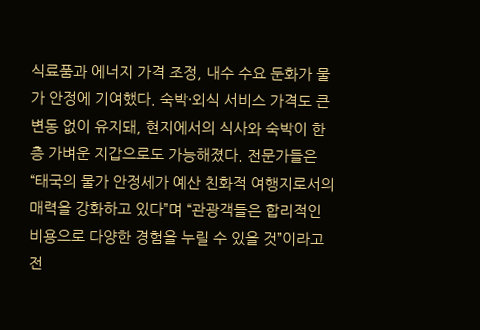식료품과 에너지 가격 조정, 내수 수요 둔화가 물가 안정에 기여했다. 숙박·외식 서비스 가격도 큰 변동 없이 유지돼, 현지에서의 식사와 숙박이 한층 가벼운 지갑으로도 가능해졌다. 전문가들은 “태국의 물가 안정세가 예산 친화적 여행지로서의 매력을 강화하고 있다”며 “관광객들은 합리적인 비용으로 다양한 경험을 누릴 수 있을 것”이라고 전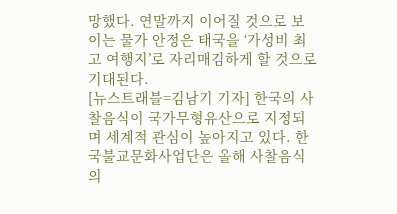망했다. 연말까지 이어질 것으로 보이는 물가 안정은 태국을 ‘가성비 최고 여행지’로 자리매김하게 할 것으로 기대된다.
[뉴스트래블=김남기 기자] 한국의 사찰음식이 국가무형유산으로 지정되며 세계적 관심이 높아지고 있다. 한국불교문화사업단은 올해 사찰음식의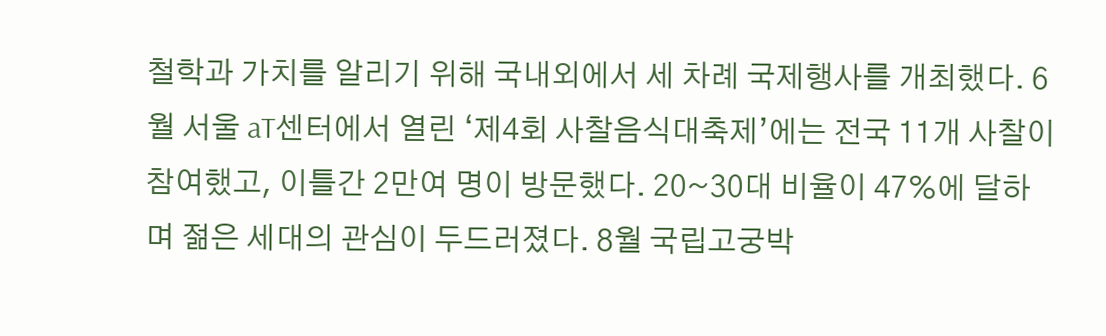철학과 가치를 알리기 위해 국내외에서 세 차례 국제행사를 개최했다. 6월 서울 aT센터에서 열린 ‘제4회 사찰음식대축제’에는 전국 11개 사찰이 참여했고, 이틀간 2만여 명이 방문했다. 20~30대 비율이 47%에 달하며 젊은 세대의 관심이 두드러졌다. 8월 국립고궁박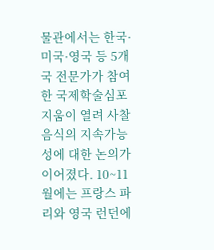물관에서는 한국·미국·영국 등 5개국 전문가가 참여한 국제학술심포지움이 열려 사찰음식의 지속가능성에 대한 논의가 이어졌다. 10~11월에는 프랑스 파리와 영국 런던에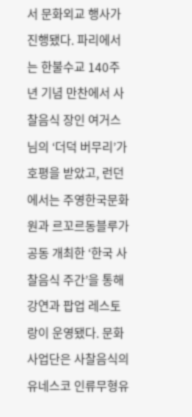서 문화외교 행사가 진행됐다. 파리에서는 한불수교 140주년 기념 만찬에서 사찰음식 장인 여거스님의 ‘더덕 버무리’가 호평을 받았고, 런던에서는 주영한국문화원과 르꼬르동블루가 공동 개최한 ‘한국 사찰음식 주간’을 통해 강연과 팝업 레스토랑이 운영됐다. 문화사업단은 사찰음식의 유네스코 인류무형유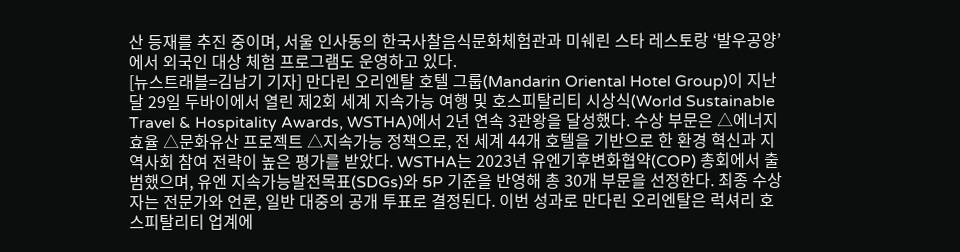산 등재를 추진 중이며, 서울 인사동의 한국사찰음식문화체험관과 미쉐린 스타 레스토랑 ‘발우공양’에서 외국인 대상 체험 프로그램도 운영하고 있다.
[뉴스트래블=김남기 기자] 만다린 오리엔탈 호텔 그룹(Mandarin Oriental Hotel Group)이 지난달 29일 두바이에서 열린 제2회 세계 지속가능 여행 및 호스피탈리티 시상식(World Sustainable Travel & Hospitality Awards, WSTHA)에서 2년 연속 3관왕을 달성했다. 수상 부문은 △에너지 효율 △문화유산 프로젝트 △지속가능 정책으로, 전 세계 44개 호텔을 기반으로 한 환경 혁신과 지역사회 참여 전략이 높은 평가를 받았다. WSTHA는 2023년 유엔기후변화협약(COP) 총회에서 출범했으며, 유엔 지속가능발전목표(SDGs)와 5P 기준을 반영해 총 30개 부문을 선정한다. 최종 수상자는 전문가와 언론, 일반 대중의 공개 투표로 결정된다. 이번 성과로 만다린 오리엔탈은 럭셔리 호스피탈리티 업계에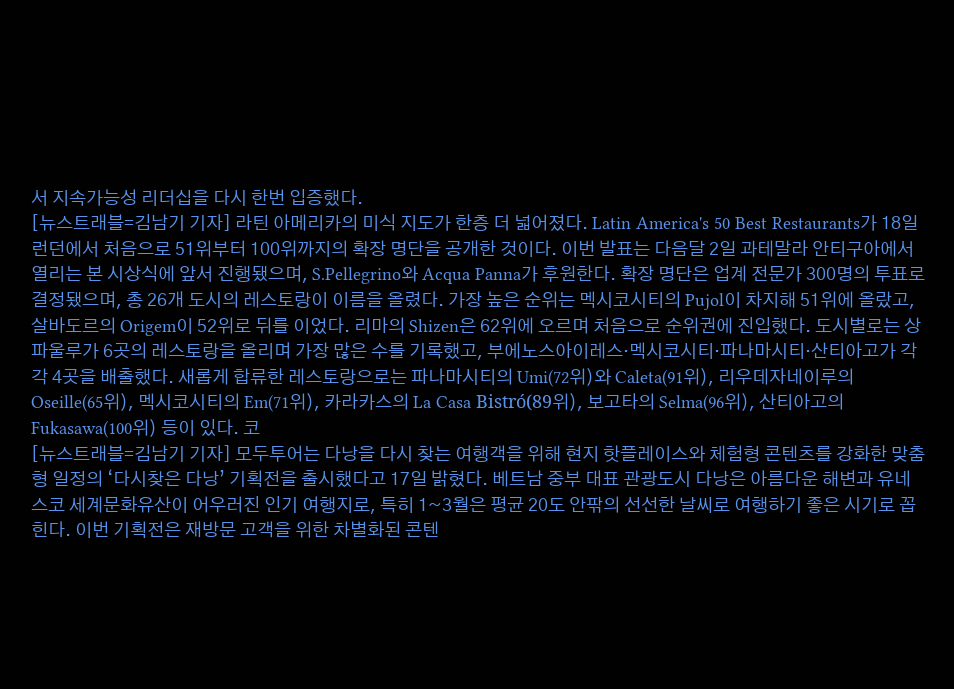서 지속가능성 리더십을 다시 한번 입증했다.
[뉴스트래블=김남기 기자] 라틴 아메리카의 미식 지도가 한층 더 넓어졌다. Latin America's 50 Best Restaurants가 18일 런던에서 처음으로 51위부터 100위까지의 확장 명단을 공개한 것이다. 이번 발표는 다음달 2일 과테말라 안티구아에서 열리는 본 시상식에 앞서 진행됐으며, S.Pellegrino와 Acqua Panna가 후원한다. 확장 명단은 업계 전문가 300명의 투표로 결정됐으며, 총 26개 도시의 레스토랑이 이름을 올렸다. 가장 높은 순위는 멕시코시티의 Pujol이 차지해 51위에 올랐고, 살바도르의 Origem이 52위로 뒤를 이었다. 리마의 Shizen은 62위에 오르며 처음으로 순위권에 진입했다. 도시별로는 상파울루가 6곳의 레스토랑을 올리며 가장 많은 수를 기록했고, 부에노스아이레스·멕시코시티·파나마시티·산티아고가 각각 4곳을 배출했다. 새롭게 합류한 레스토랑으로는 파나마시티의 Umi(72위)와 Caleta(91위), 리우데자네이루의 Oseille(65위), 멕시코시티의 Em(71위), 카라카스의 La Casa Bistró(89위), 보고타의 Selma(96위), 산티아고의 Fukasawa(100위) 등이 있다. 코
[뉴스트래블=김남기 기자] 모두투어는 다낭을 다시 찾는 여행객을 위해 현지 핫플레이스와 체험형 콘텐츠를 강화한 맞춤형 일정의 ‘다시찾은 다낭’ 기획전을 출시했다고 17일 밝혔다. 베트남 중부 대표 관광도시 다낭은 아름다운 해변과 유네스코 세계문화유산이 어우러진 인기 여행지로, 특히 1~3월은 평균 20도 안팎의 선선한 날씨로 여행하기 좋은 시기로 꼽힌다. 이번 기획전은 재방문 고객을 위한 차별화된 콘텐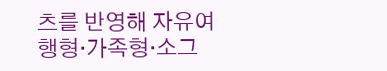츠를 반영해 자유여행형·가족형·소그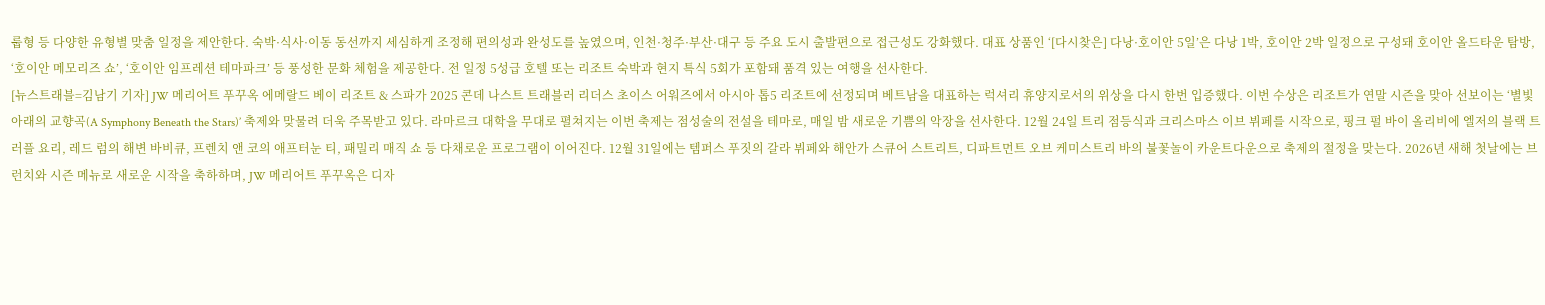룹형 등 다양한 유형별 맞춤 일정을 제안한다. 숙박·식사·이동 동선까지 세심하게 조정해 편의성과 완성도를 높였으며, 인천·청주·부산·대구 등 주요 도시 출발편으로 접근성도 강화했다. 대표 상품인 ‘[다시찾은] 다낭·호이안 5일’은 다낭 1박, 호이안 2박 일정으로 구성돼 호이안 올드타운 탐방, ‘호이안 메모리즈 쇼’, ‘호이안 임프레션 테마파크’ 등 풍성한 문화 체험을 제공한다. 전 일정 5성급 호텔 또는 리조트 숙박과 현지 특식 5회가 포함돼 품격 있는 여행을 선사한다.
[뉴스트래블=김남기 기자] JW 메리어트 푸꾸옥 에메랄드 베이 리조트 & 스파가 2025 콘데 나스트 트래블러 리더스 초이스 어워즈에서 아시아 톱5 리조트에 선정되며 베트남을 대표하는 럭셔리 휴양지로서의 위상을 다시 한번 입증했다. 이번 수상은 리조트가 연말 시즌을 맞아 선보이는 ‘별빛 아래의 교향곡(A Symphony Beneath the Stars)’ 축제와 맞물려 더욱 주목받고 있다. 라마르크 대학을 무대로 펼쳐지는 이번 축제는 점성술의 전설을 테마로, 매일 밤 새로운 기쁨의 악장을 선사한다. 12월 24일 트리 점등식과 크리스마스 이브 뷔페를 시작으로, 핑크 펄 바이 올리비에 엘저의 블랙 트러플 요리, 레드 럼의 해변 바비큐, 프렌치 앤 코의 애프터눈 티, 패밀리 매직 쇼 등 다채로운 프로그램이 이어진다. 12월 31일에는 템퍼스 푸짓의 갈라 뷔페와 해안가 스큐어 스트리트, 디파트먼트 오브 케미스트리 바의 불꽃놀이 카운트다운으로 축제의 절정을 맞는다. 2026년 새해 첫날에는 브런치와 시즌 메뉴로 새로운 시작을 축하하며, JW 메리어트 푸꾸옥은 디자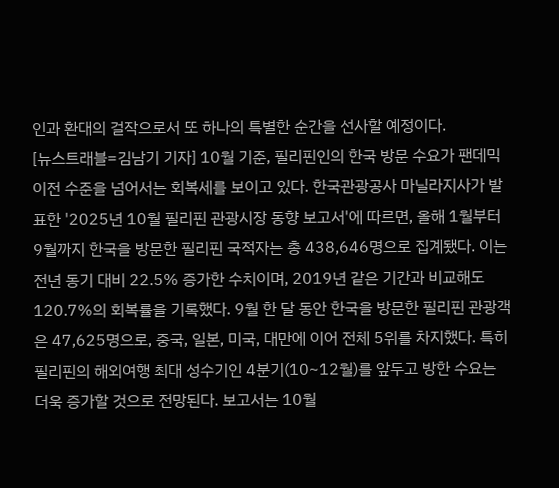인과 환대의 걸작으로서 또 하나의 특별한 순간을 선사할 예정이다.
[뉴스트래블=김남기 기자] 10월 기준, 필리핀인의 한국 방문 수요가 팬데믹 이전 수준을 넘어서는 회복세를 보이고 있다. 한국관광공사 마닐라지사가 발표한 '2025년 10월 필리핀 관광시장 동향 보고서'에 따르면, 올해 1월부터 9월까지 한국을 방문한 필리핀 국적자는 총 438,646명으로 집계됐다. 이는 전년 동기 대비 22.5% 증가한 수치이며, 2019년 같은 기간과 비교해도 120.7%의 회복률을 기록했다. 9월 한 달 동안 한국을 방문한 필리핀 관광객은 47,625명으로, 중국, 일본, 미국, 대만에 이어 전체 5위를 차지했다. 특히 필리핀의 해외여행 최대 성수기인 4분기(10~12월)를 앞두고 방한 수요는 더욱 증가할 것으로 전망된다. 보고서는 10월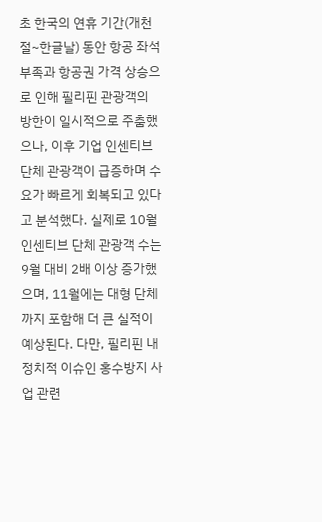초 한국의 연휴 기간(개천절~한글날) 동안 항공 좌석 부족과 항공권 가격 상승으로 인해 필리핀 관광객의 방한이 일시적으로 주춤했으나, 이후 기업 인센티브 단체 관광객이 급증하며 수요가 빠르게 회복되고 있다고 분석했다. 실제로 10월 인센티브 단체 관광객 수는 9월 대비 2배 이상 증가했으며, 11월에는 대형 단체까지 포함해 더 큰 실적이 예상된다. 다만, 필리핀 내 정치적 이슈인 홍수방지 사업 관련